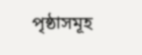পৃষ্ঠাসমূহ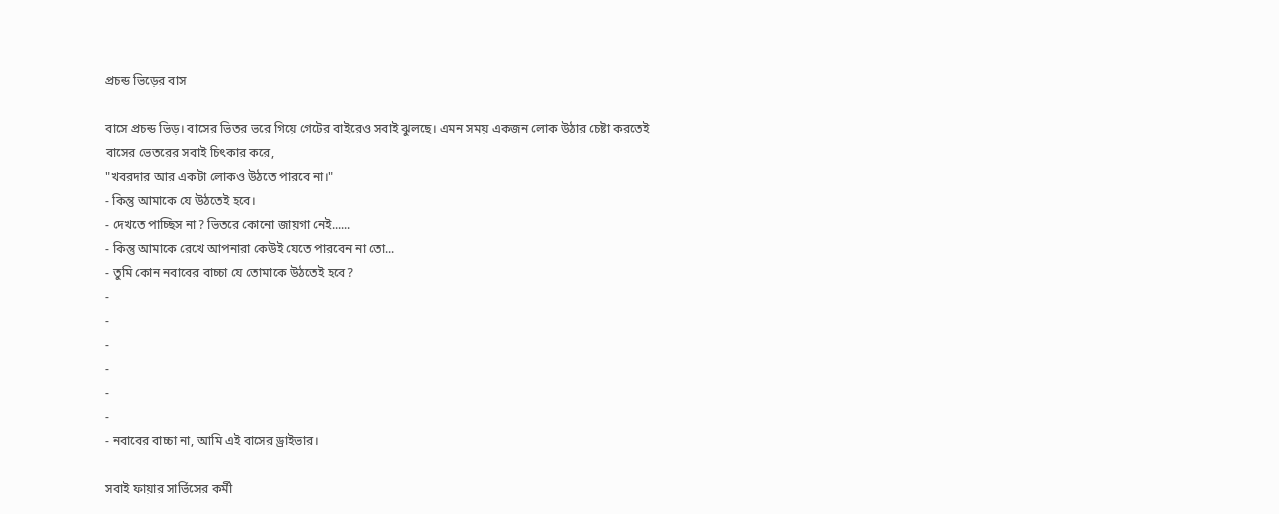প্রচন্ড ভিড়ের বাস

বাসে প্রচন্ড ভিড়। বাসের ভিতর ভরে গিয়ে গেটের বাইরেও সবাই ঝুলছে। এমন সময় একজন লোক উঠার চেষ্টা করতেই বাসের ভেতরের সবাই চিৎকার করে,
"খবরদার আর একটা লোকও উঠতে পারবে না।"
- কিন্তু আমাকে যে উঠতেই হবে।
- দেখতে পাচ্ছিস না? ভিতরে কোনো জায়গা নেই......
- কিন্তু আমাকে রেখে আপনারা কেউই যেতে পারবেন না তো...
- তুমি কোন নবাবের বাচ্চা যে তোমাকে উঠতেই হবে?
-
-
-
-
-
-
- নবাবের বাচ্চা না, আমি এই বাসের ড্রাইভার।

সবাই ফায়ার সার্ভিসের কর্মী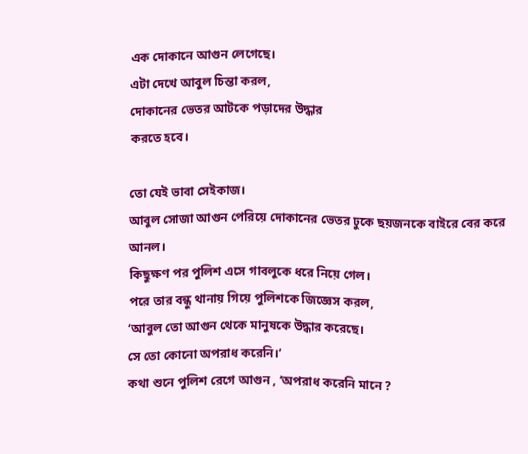এক দোকানে আগুন লেগেছে।
এটা দেখে আবুল চিন্তা করল,
দোকানের ভেতর আটকে পড়াদের উদ্ধার
করতে হবে।

তো যেই ভাবা সেইকাজ।
আবুল সোজা আগুন পেরিয়ে দোকানের ভেতর ঢুকে ছয়জনকে বাইরে বের করে আনল।
কিছুক্ষণ পর পুলিশ এসে গাবলুকে ধরে নিয়ে গেল।
পরে তার বন্ধু থানায় গিয়ে পুলিশকে জিজ্ঞেস করল,
‘আবুল তো আগুন থেকে মানুষকে উদ্ধার করেছে।
সে তো কোনো অপরাধ করেনি।’
কথা শুনে পুলিশ রেগে আগুন , ‘অপরাধ করেনি মানে ?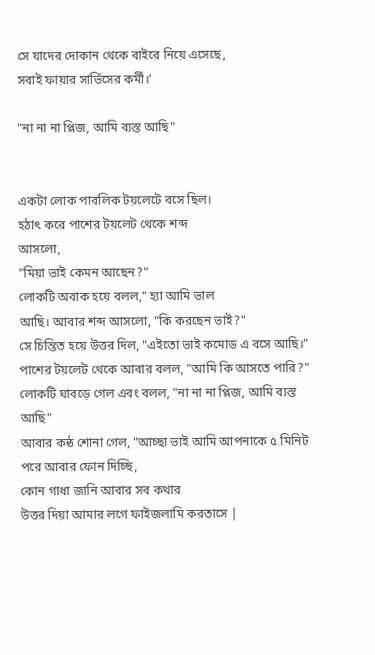সে যাদের দোকান থেকে বাইরে নিয়ে এসেছে,
সবাই ফায়ার সার্ভিসের কর্মী।’

"না না না প্লিজ, আমি ব্যস্ত আছি"


একটা লোক পাবলিক টয়লেটে বসে ছিল।
হঠাৎ করে পাশের টয়লেট থেকে শব্দ
আসলো,
"মিয়া ভাই কেমন আছেন?"
লোকটি অবাক হয়ে বলল," হ্যা আমি ভাল
আছি। আবার শব্দ আসলো, "কি করছেন ভাই?"
সে চিন্তিত হয়ে উত্তর দিল, "এইতো ভাই কমোড এ বসে আছি।"
পাশের টয়লেট থেকে আবার বলল, "আমি কি আসতে পারি?"
লোকটি ঘাবড়ে গেল এবং বলল, "না না না প্লিজ, আমি ব্যস্ত আছি"
আবার কন্ঠ শোনা গেল, "আচ্ছা ভাই আমি আপনাকে ৫ মিনিট পরে আবার ফোন দিচ্ছি,
কোন গাধা জানি আবার সব কথার
উত্তর দিয়া আমার লগে ফাইজলামি করতাসে |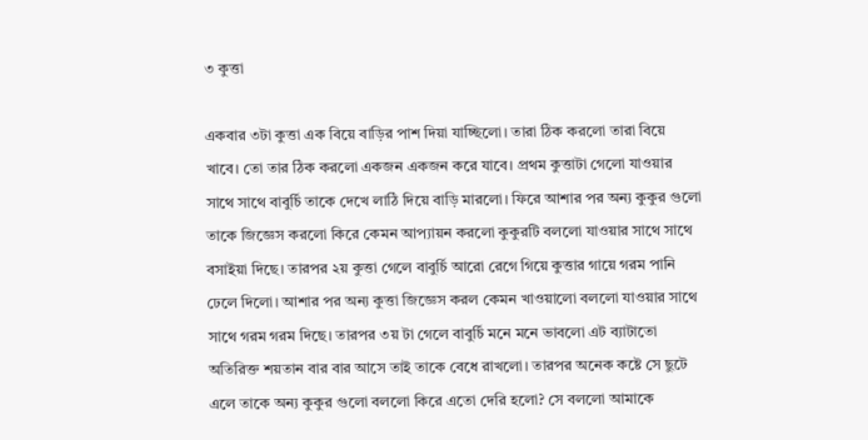৩ কুত্তা

একবার ৩টা কুত্তা এক বিয়ে বাড়ির পাশ দিয়া যাচ্ছিলো। তারা ঠিক করলো তারা বিয়ে খাবে। তো তার ঠিক করলো একজন একজন করে যাবে। প্রথম কুত্তাটা গেলো যাওয়ার সাথে সাথে বাবুর্চি তাকে দেখে লাঠি দিয়ে বাড়ি মারলো। ফিরে আশার পর অন্য কুকুর গুলো তাকে জিজ্ঞেস করলো কিরে কেমন আপ্যায়ন করলো কুকুরটি বললো যাওয়ার সাথে সাথে বসাইয়া দিছে। তারপর ২য় কুত্তা গেলে বাবুর্চি আরো রেগে গিয়ে কুত্তার গায়ে গরম পানি ঢেলে দিলো। আশার পর অন্য কুত্তা জিজ্ঞেস করল কেমন খাওয়ালো বললো যাওয়ার সাথে সাথে গরম গরম দিছে। তারপর ৩য় টা গেলে বাবুর্চি মনে মনে ভাবলো এট ব্যাটাতো অতিরিক্ত শয়তান বার বার আসে তাই তাকে বেধে রাখলো। তারপর অনেক কষ্টে সে ছুটে এলে তাকে অন্য কুকুর গুলো বললো কিরে এতো দেরি হলো? সে বললো আমাকে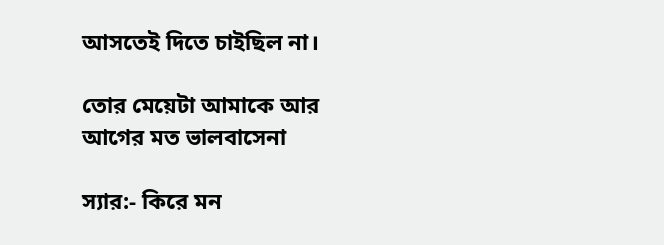আসতেই দিতে চাইছিল না।

তোর মেয়েটা আমাকে আর আগের মত ভালবাসেনা

স্যার:- কিরে মন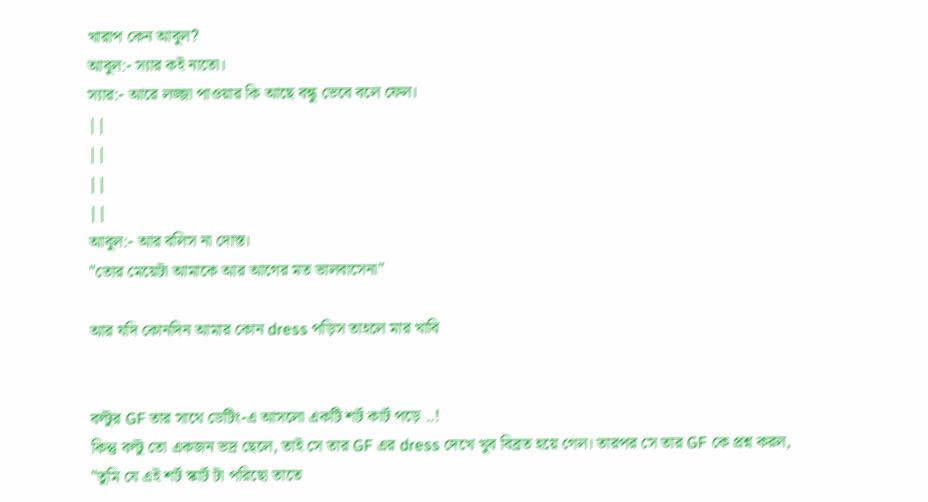খারাপ কেন আবুল?
আবুল:- স্যার কই নাতো।
স্যার:- আরে লজ্জা পাওয়ার কি আছে বন্ধু ভেবে বলে ফেল।
||
||
||
||
আবুল:- আর বলিস না দোস্ত।
"তোর মেয়েটা আমাকে আর আগের মত ভালবাসেনা"

আর যদি কোনদিন আমার কোন dress পড়িস তাহলে মার খাবি


বল্টুর GF তার সাথে ডেটিং-এ আসলো একটি শর্ট কার্ট পড়ে ..!
কিন্তু বল্টু তো একজন ভদ্র ছেলে, তাই সে তার GF এর dress দেখে খুব বিব্রত হয়ে গেল। তারপর সে তার GF কে প্রশ্ন করল,
"তুমি যে এই শর্ট স্কার্ট টা পরিছো তাতে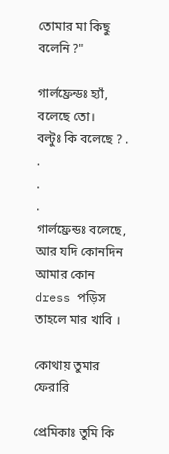তোমার মা কিছু বলেনি ?"

গার্লফ্রেন্ডঃ হ্যাঁ, বলেছে তো।
বল্টুঃ কি বলেছে ? .
.
.
.
গার্লফ্রেন্ডঃ বলেছে, আর যদি কোনদিন আমার কোন dress পড়িস তাহলে মার খাবি ।

কোথায় তুমার ফেরারি

প্রেমিকাঃ তুমি কি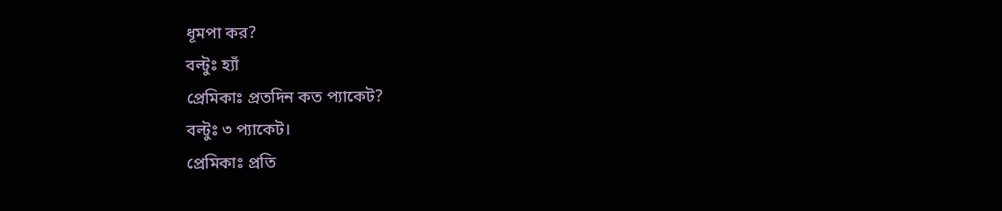ধূমপা কর?
বল্টুঃ হ্যাঁ
প্রেমিকাঃ প্রতদিন কত প্যাকেট?
বল্টুঃ ৩ প্যাকেট।
প্রেমিকাঃ প্রতি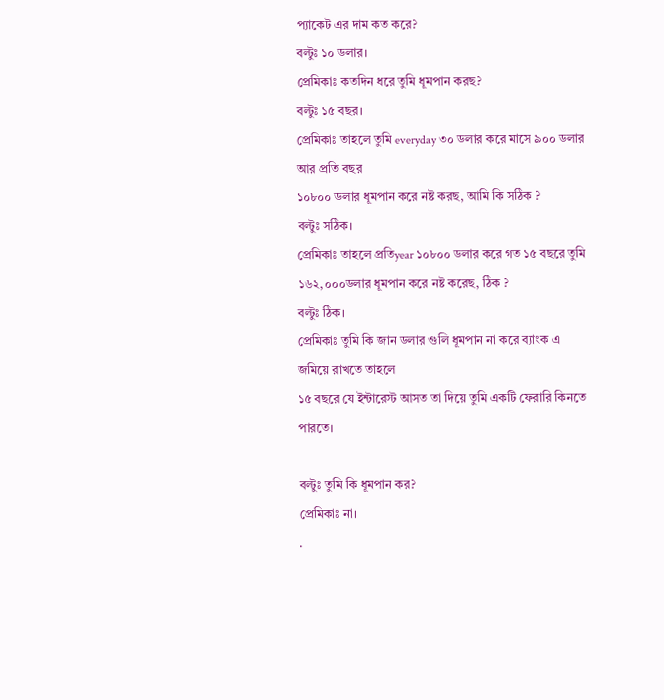প্যাকেট এর দাম কত করে?
বল্টুঃ ১০ ডলার।
প্রেমিকাঃ কতদিন ধরে তুমি ধূমপান করছ?
বল্টুঃ ১৫ বছর।
প্রেমিকাঃ তাহলে তুমি everyday ৩০ ডলার করে মাসে ৯০০ ডলার আর প্রতি বছর
১০৮০০ ডলার ধূমপান করে নষ্ট করছ, আমি কি সঠিক ?
বল্টুঃ সঠিক।
প্রেমিকাঃ তাহলে প্রতিyear ১০৮০০ ডলার করে গত ১৫ বছরে তুমি
১৬২,০০০ডলার ধূমপান করে নষ্ট করেছ, ঠিক ?
বল্টুঃ ঠিক।
প্রেমিকাঃ তুমি কি জান ডলার গুলি ধূমপান না করে ব্যাংক এ জমিয়ে রাখতে তাহলে
১৫ বছরে যে ইন্টারেস্ট আসত তা দিয়ে তুমি একটি ফেরারি কিনতে পারতে।

বল্টুঃ তুমি কি ধূমপান কর?
প্রেমিকাঃ না।
.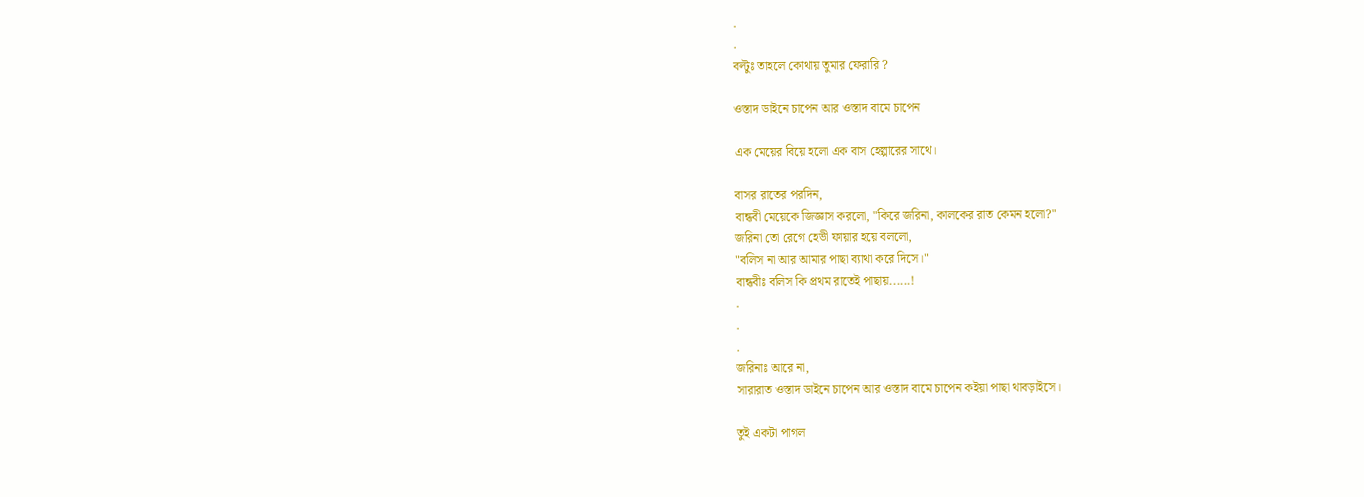.
.
বল্টুঃ তাহলে কোথায় তুমার ফেরারি ?

ওস্তাদ ডাইনে চাপেন আর ওস্তাদ বামে চাপেন

এক মেয়ের বিয়ে হলো এক বাস হেল্পারের সাথে।

বাসর রাতের পরদিন,
বান্ধবী মেয়েকে জিজ্ঞাস করলো, "কিরে জরিনা, কালকের রাত কেমন হলো?"
জরিনা তো রেগে হেভী ফায়ার হয়ে বললো,
"বলিস না আর আমার পাছা ব্যাথা করে দিসে।"
বান্ধবীঃ বলিস কি প্রথম রাতেই পাছায়......!
.
.
.
জরিনাঃ আরে না,
সারারাত ওস্তাদ ডাইনে চাপেন আর ওস্তাদ বামে চাপেন কইয়া পাছা থাবড়াইসে।

তুই একটা পাগল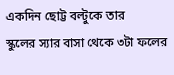একদিন ছোট্ট বল্টুকে তার
স্কুলের স্যার বাসা থেকে ৩টা ফলের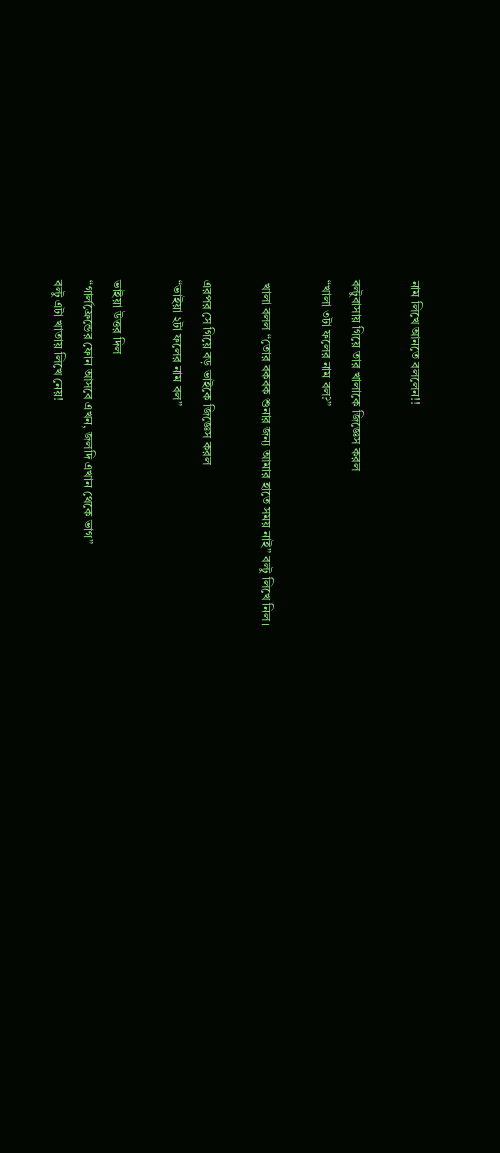নাম লিখে আনতে বললেন!!

বল্টুবাসায় গিয়ে তার খালাকে জিজ্ঞেস করল
“খালা ৩টা ফলের নাম বল?”

 খালা বলল “তোর বকবক শুনার জন্য আমার হাতে সময় নাই” বল্টু লিখে নিল।

এরপর সে গিয়ে বড় ভাইকে জিজ্ঞেস করল
“ভাইয়া ২টা ফলের নাম বল”

ভাইয়া উত্তর দিল
“গার্লফ্রেন্ডের ফোন আসবে এখন, জলদি এখান থেকে ভাগ”
বল্টু এটা খাতায় লিখে নেয়!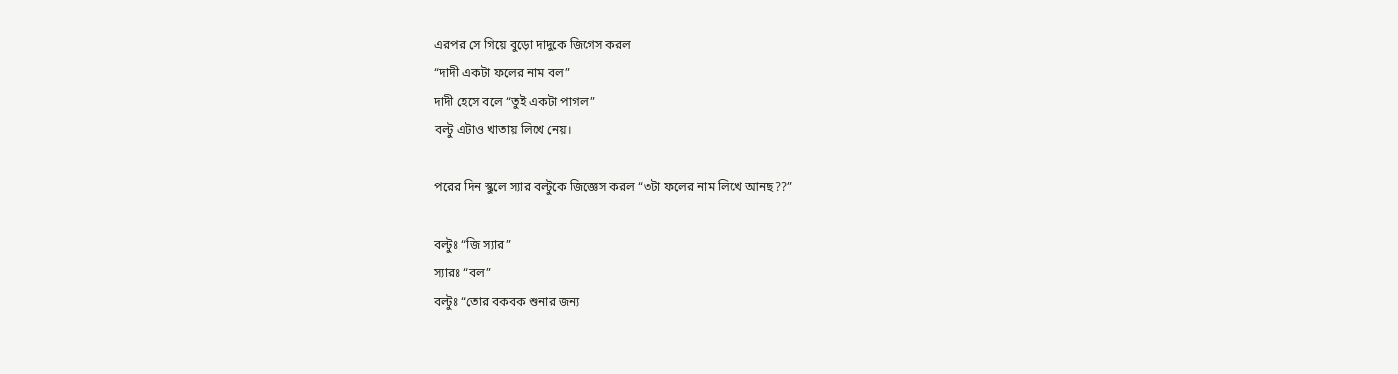এরপর সে গিয়ে বুড়ো দাদুকে জিগেস করল
“দাদী একটা ফলের নাম বল”
দাদী হেসে বলে “তুই একটা পাগল”
বল্টু এটাও খাতায় লিখে নেয়।

পরের দিন স্কুলে স্যার বল্টুকে জিজ্ঞেস করল “৩টা ফলের নাম লিখে আনছ??”

বল্টুঃ “জি স্যার”
স্যারঃ “বল”
বল্টুঃ “তোর বকবক শুনার জন্য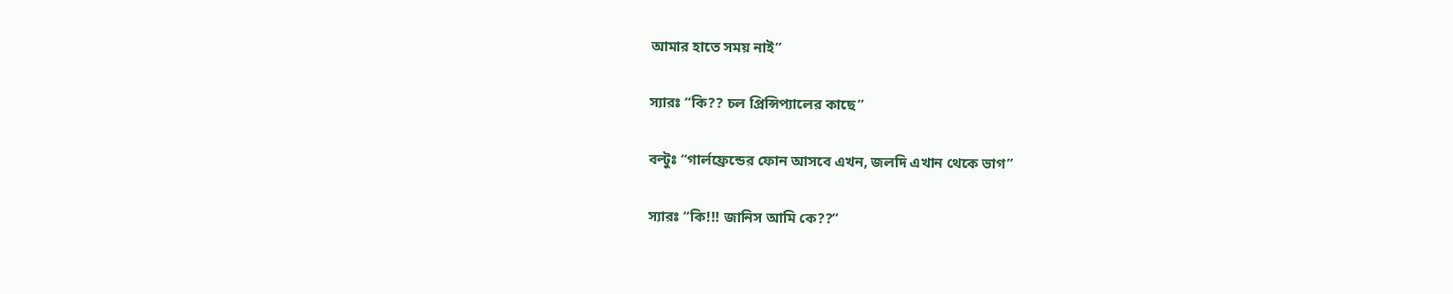আমার হাতে সময় নাই”

স্যারঃ “কি?? চল প্রিন্সিপ্যালের কাছে”

বল্টুঃ “গার্লফ্রেন্ডের ফোন আসবে এখন, জলদি এখান থেকে ভাগ”

স্যারঃ “কি!!! জানিস আমি কে??”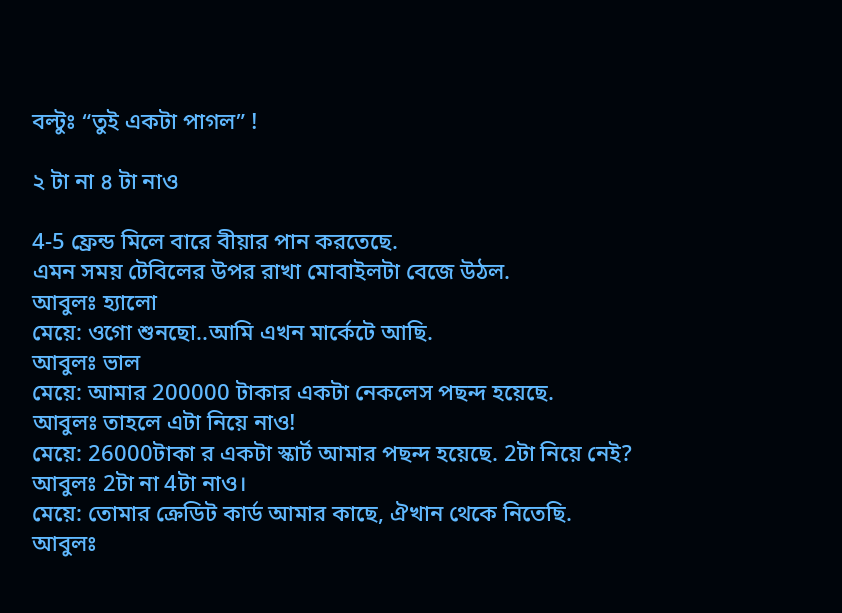বল্টুঃ “তুই একটা পাগল” !

২ টা না ৪ টা নাও

4-5 ফ্রেন্ড মিলে বারে বীয়ার পান করতেছে.
এমন সময় টেবিলের উপর রাখা মোবাইলটা বেজে উঠল.
আবুলঃ হ্যালো
মেয়ে: ওগো শুনছো..আমি এখন মার্কেটে আছি.
আবুলঃ ভাল
মেয়ে: আমার 200000 টাকার একটা নেকলেস পছন্দ হয়েছে.
আবুলঃ তাহলে এটা নিয়ে নাও!
মেয়ে: 26000টাকা র একটা স্কার্ট আমার পছন্দ হয়েছে. 2টা নিয়ে নেই?
আবুলঃ 2টা না 4টা নাও।
মেয়ে: তোমার ক্রেডিট কার্ড আমার কাছে, ঐখান থেকে নিতেছি.
আবুলঃ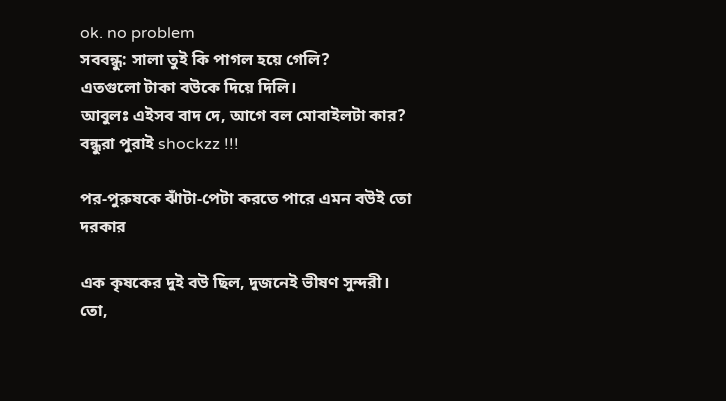ok. no problem
সববন্ধু: সালা তুই কি পাগল হয়ে গেলি?
এতগুলো টাকা বউকে দিয়ে দিলি।
আবুলঃ এইসব বাদ দে, আগে বল মোবাইলটা কার?
বন্ধুরা পুরাই shockzz !!!

পর-পুরুষকে ঝাঁটা-পেটা করতে পারে এমন বউই তো দরকার

এক কৃষকের দুই বউ ছিল, দুজনেই ভীষণ সুন্দরী।
তো,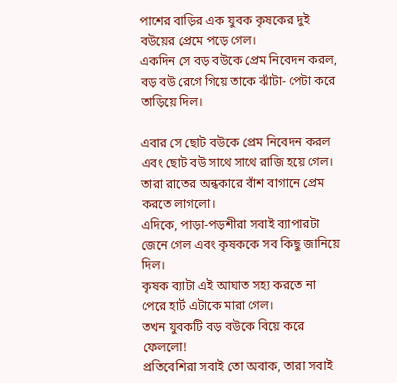পাশের বাড়ির এক যুবক কৃষকের দুই বউয়ের প্রেমে পড়ে গেল।
একদিন সে বড় বউকে প্রেম নিবেদন করল,
বড় বউ রেগে গিয়ে তাকে ঝাঁটা- পেটা করে তাড়িয়ে দিল।

এবার সে ছোট বউকে প্রেম নিবেদন করল
এবং ছোট বউ সাথে সাথে রাজি হয়ে গেল।
তারা রাতের অন্ধকারে বাঁশ বাগানে প্রেম করতে লাগলো।
এদিকে, পাড়া-পড়শীরা সবাই ব্যাপারটা জেনে গেল এবং কৃষককে সব কিছু জানিয়ে দিল।
কৃষক ব্যাটা এই আঘাত সহ্য করতে না পেরে হার্ট এটাকে মারা গেল।
তখন যুবকটি বড় বউকে বিয়ে করে ফেললো!
প্রতিবেশিরা সবাই তো অবাক, তারা সবাই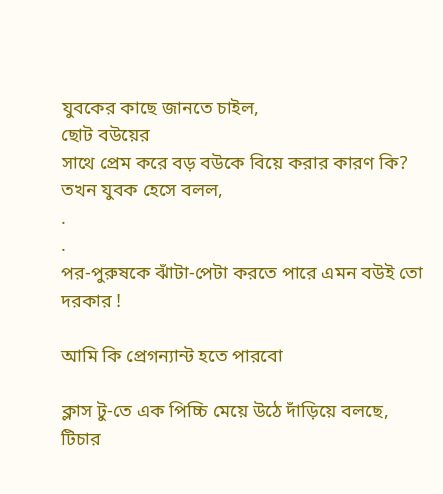যুবকের কাছে জানতে চাইল,
ছোট বউয়ের
সাথে প্রেম করে বড় বউকে বিয়ে করার কারণ কি?
তখন যুবক হেসে বলল,
.
.
পর-পুরুষকে ঝাঁটা-পেটা করতে পারে এমন বউই তো দরকার !

আমি কি প্রেগন্যান্ট হতে পারবো

ক্লাস টু-তে এক পিচ্চি মেয়ে উঠে দাঁড়িয়ে বলছে,
টিচার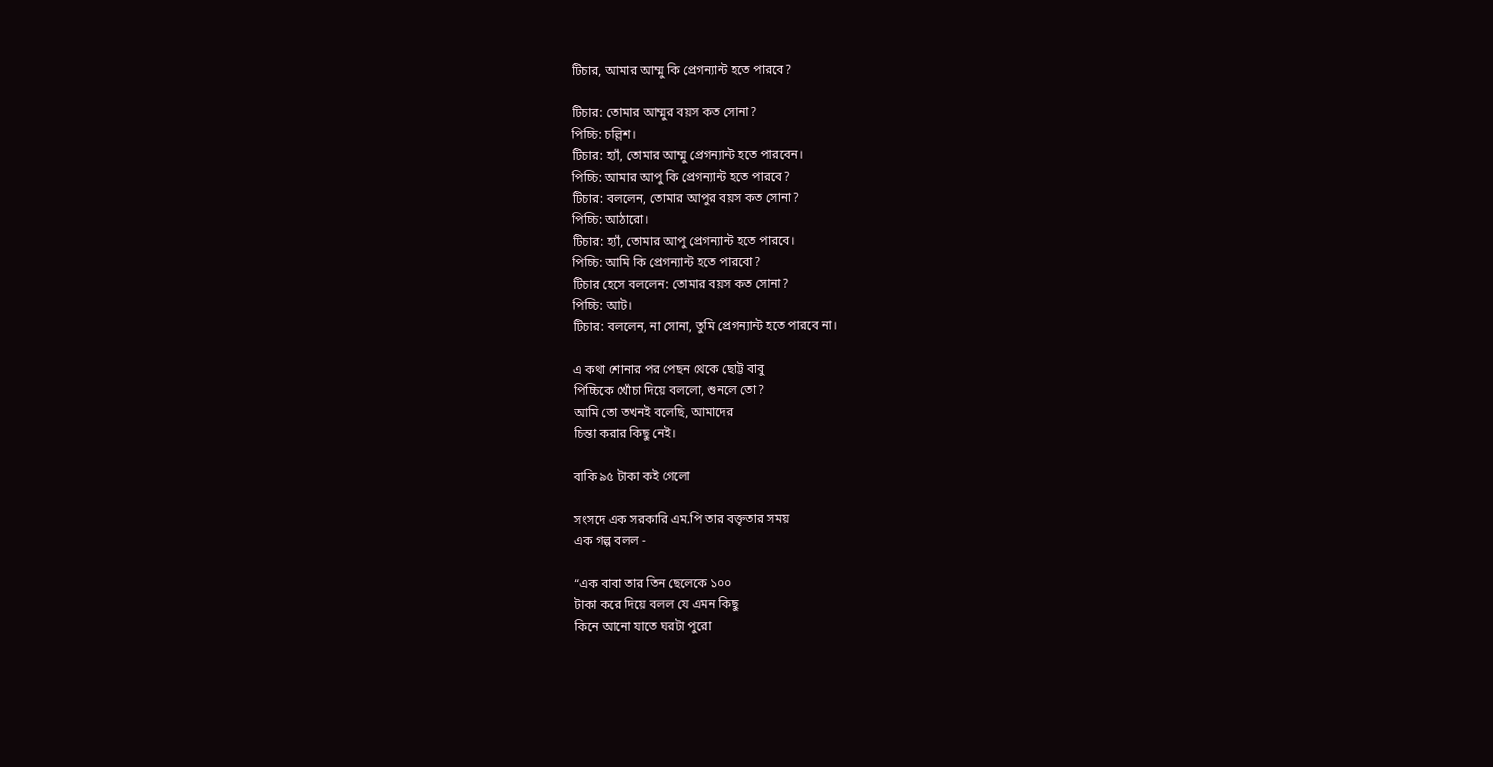টিচার, আমার আম্মু কি প্রেগন্যান্ট হতে পারবে?

টিচার: তোমার আম্মুর বয়স কত সোনা?
পিচ্চি: চল্লিশ।
টিচার: হ্যাঁ, তোমার আম্মু প্রেগন্যান্ট হতে পারবেন।
পিচ্চি: আমার আপু কি প্রেগন্যান্ট হতে পারবে?
টিচার: বললেন, তোমার আপুর বয়স কত সোনা?
পিচ্চি: আঠারো।
টিচার: হ্যাঁ, তোমার আপু প্রেগন্যান্ট হতে পারবে।
পিচ্চি: আমি কি প্রেগন্যান্ট হতে পারবো?
টিচার হেসে বললেন: তোমার বয়স কত সোনা?
পিচ্চি: আট।
টিচার: বললেন, না সোনা, তুমি প্রেগন্যান্ট হতে পারবে না।

এ কথা শোনার পর পেছন থেকে ছোট্ট বাবু
পিচ্চিকে খোঁচা দিয়ে বললো, শুনলে তো?
আমি তো তখনই বলেছি, আমাদের
চিন্তা করার কিছু নেই।

বাকি ৯৫ টাকা কই গেলো

সংসদে এক সরকারি এম.পি তার বক্তৃতার সময়
এক গল্প বলল -

“এক বাবা তার তিন ছেলেকে ১০০
টাকা করে দিয়ে বলল যে এমন কিছু
কিনে আনো যাতে ঘরটা পুরো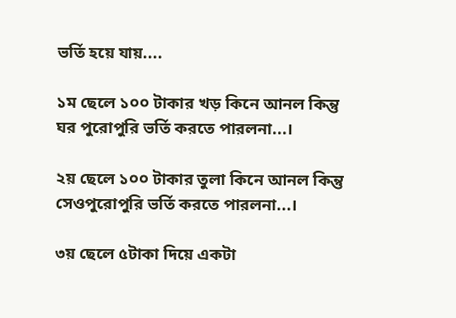ভর্তি হয়ে যায়....

১ম ছেলে ১০০ টাকার খড় কিনে আনল কিন্তু
ঘর পুরোপুরি ভর্তি করতে পারলনা...।

২য় ছেলে ১০০ টাকার তুলা কিনে আনল কিন্তু
সেওপুরোপুরি ভর্তি করতে পারলনা...।

৩য় ছেলে ৫টাকা দিয়ে একটা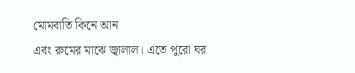মোমবাতি কিনে আন
এবং রুমের মাঝে জ্বালাল। এতে পুরো ঘর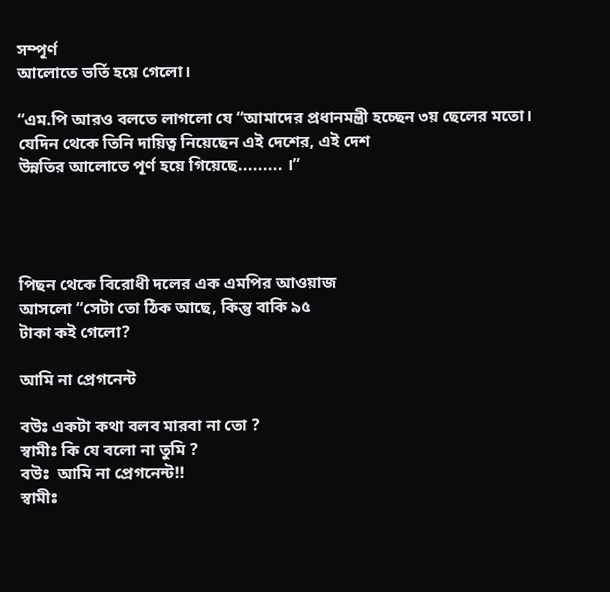সম্পূর্ণ
আলোতে ভর্তি হয়ে গেলো।

“এম.পি আরও বলতে লাগলো যে “আমাদের প্রধানমন্ত্রী হচ্ছেন ৩য় ছেলের মতো।
যেদিন থেকে তিনি দায়িত্ব নিয়েছেন এই দেশের, এই দেশ
উন্নতির আলোতে পূর্ণ হয়ে গিয়েছে......... ।”




পিছন থেকে বিরোধী দলের এক এমপির আওয়াজ
আসলো “সেটা তো ঠিক আছে, কিন্তু বাকি ৯৫
টাকা কই গেলো?

আমি না প্রেগনেন্ট

বউঃ একটা কথা বলব মারবা না তো ?
স্বামীঃ কি যে বলো না তুমি ?
বউঃ  আমি না প্রেগনেন্ট!!
স্বামীঃ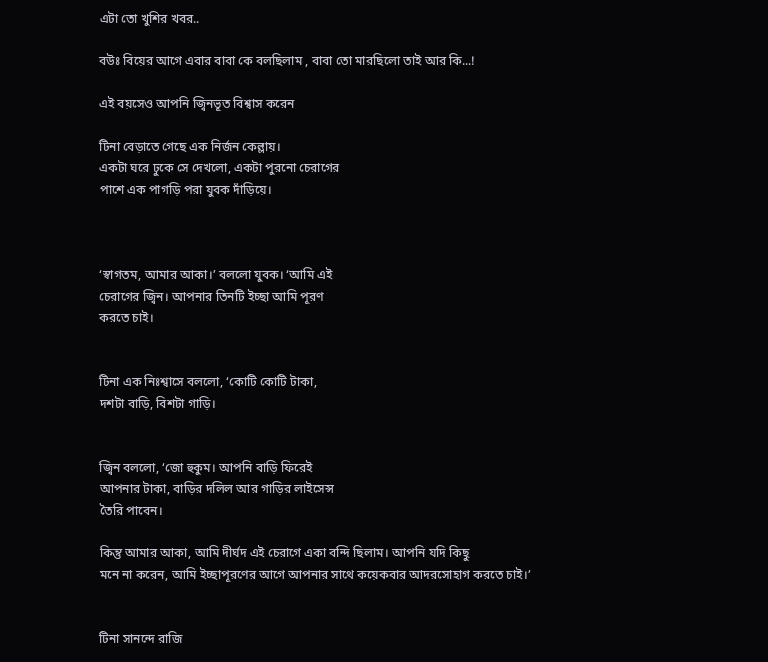এটা তো খুশির খবর..

বউঃ বিয়ের আগে এবার বাবা কে বলছিলাম , বাবা তো মারছিলো তাই আর কি...!

এই বয়সেও আপনি জ্বিনভূত বিশ্বাস করেন

টিনা বেড়াতে গেছে এক নির্জন কেল্লায়।
একটা ঘরে ঢুকে সে দেখলো, একটা পুরনো চেরাগের
পাশে এক পাগড়ি পরা যুবক দাঁড়িয়ে।



‘স্বাগতম, আমার আকা।’ বললো যুবক। ‘আমি এই
চেরাগের জ্বিন। আপনার তিনটি ইচ্ছা আমি পূরণ
করতে চাই।


টিনা এক নিঃশ্বাসে বললো, ‘কোটি কোটি টাকা,
দশটা বাড়ি, বিশটা গাড়ি।


জ্বিন বললো, ‘জো হুকুম। আপনি বাড়ি ফিরেই
আপনার টাকা, বাড়ির দলিল আর গাড়ির লাইসেন্স
তৈরি পাবেন।

কিন্তু আমার আকা, আমি দীর্ঘদ এই চেরাগে একা বন্দি ছিলাম। আপনি যদি কিছু
মনে না করেন, আমি ইচ্ছাপূরণের আগে আপনার সাথে কয়েকবার আদরসোহাগ করতে চাই।’


টিনা সানন্দে রাজি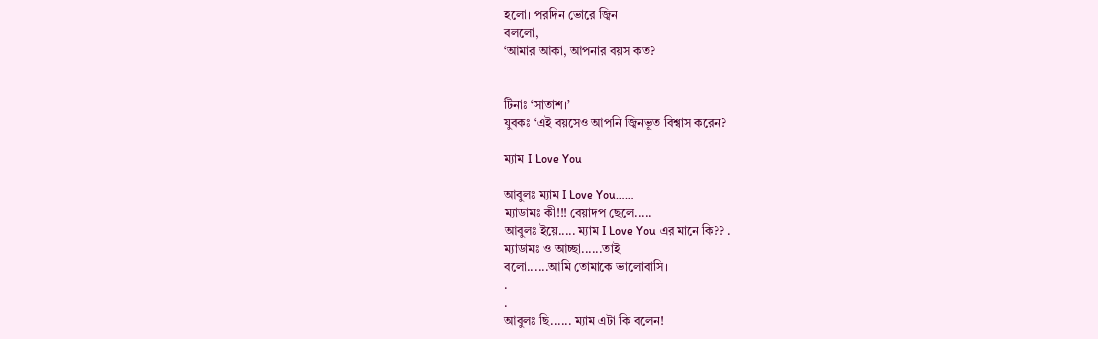হলো। পরদিন ভোরে জ্বিন
বললো,
‘আমার আকা, আপনার বয়স কত?


টিনাঃ ‘সাতাশ।’
যুবকঃ ‘এই বয়সেও আপনি জ্বিনভূত বিশ্বাস করেন?

ম্যাম I Love You

আবুলঃ ম্যাম I Love You……
ম্যাডামঃ কী!!! বেয়াদপ ছেলে.....
আবুলঃ ইয়ে..... ম্যাম I Love You এর মানে কি?? .
ম্যাডামঃ ও আচ্ছা......তাই
বলো......আমি তোমাকে ভালোবাসি।
.
.
আবুলঃ ছি...... ম্যাম এটা কি বলেন!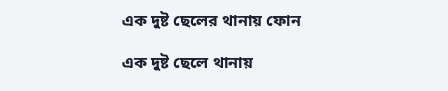এক দুষ্ট ছেলের থানায় ফোন

এক দুষ্ট ছেলে থানায়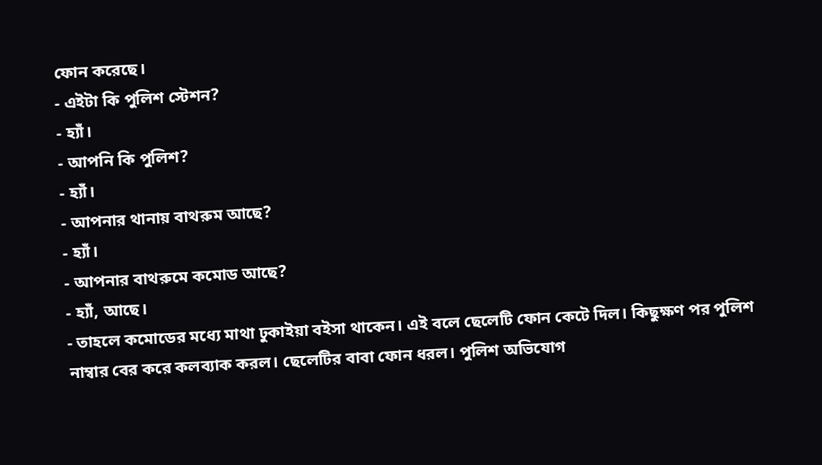ফোন করেছে।
- এইটা কি পুলিশ স্টেশন?
- হ্যাঁ।
- আপনি কি পুলিশ?
- হ্যাঁ।
- আপনার থানায় বাথরুম আছে?
- হ্যাঁ।
- আপনার বাথরুমে কমোড আছে?
- হ্যাঁ, আছে।
- তাহলে কমোডের মধ্যে মাথা ঢুকাইয়া বইসা থাকেন। এই বলে ছেলেটি ফোন কেটে দিল। কিছুক্ষণ পর পুলিশ নাম্বার বের করে কলব্যাক করল। ছেলেটির বাবা ফোন ধরল। পুলিশ অভিযোগ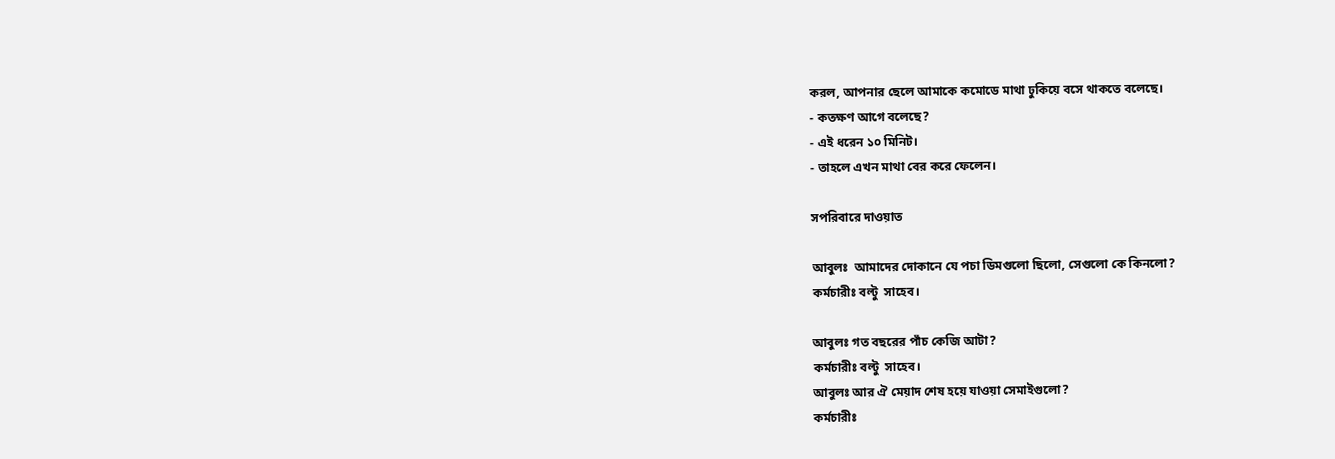করল, আপনার ছেলে আমাকে কমোডে মাথা ঢুকিয়ে বসে থাকতে বলেছে।
- কতক্ষণ আগে বলেছে?
- এই ধরেন ১০ মিনিট।
- তাহলে এখন মাথা বের করে ফেলেন।

সপরিবারে দাওয়াত

আবুলঃ  আমাদের দোকানে যে পচা ডিমগুলো ছিলো, সেগুলো কে কিনলো?
কর্মচারীঃ বল্টু  সাহেব।

আবুলঃ গত বছরের পাঁচ কেজি আটা?
কর্মচারীঃ বল্টু  সাহেব।
আবুলঃ আর ঐ মেয়াদ শেষ হয়ে যাওয়া সেমাইগুলো?
কর্মচারীঃ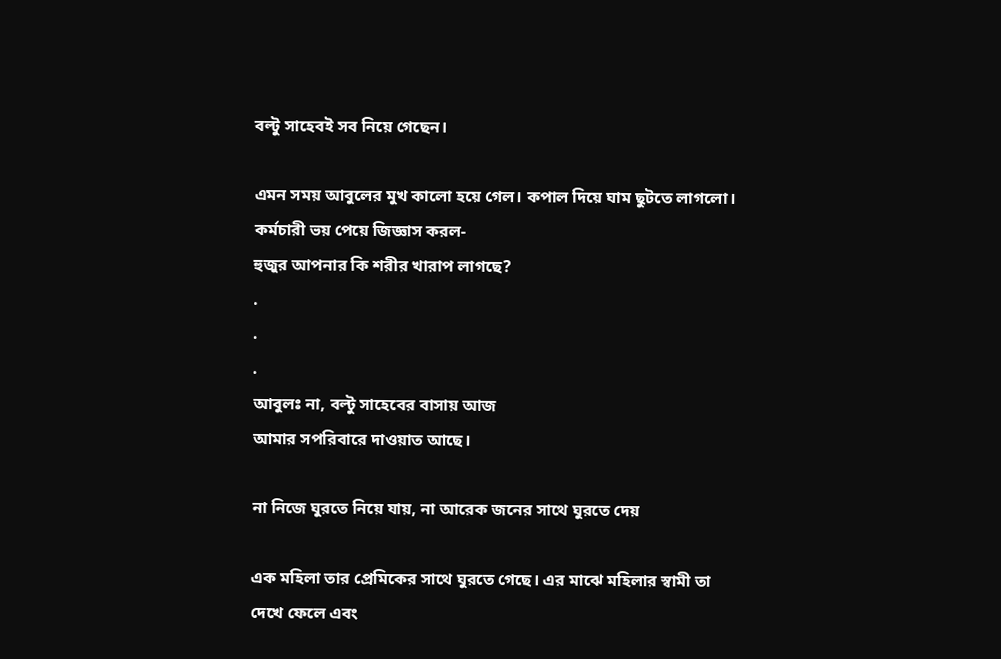বল্টু সাহেবই সব নিয়ে গেছেন।

এমন সময় আবুলের মুখ কালো হয়ে গেল। কপাল দিয়ে ঘাম ছুটতে লাগলো।
কর্মচারী ভয় পেয়ে জিজ্ঞাস করল-
হুজুর আপনার কি শরীর খারাপ লাগছে?
.
.
.
আবুলঃ না, বল্টু সাহেবের বাসায় আজ
আমার সপরিবারে দাওয়াত আছে।

না নিজে ঘুরতে নিয়ে যায়, না আরেক জনের সাথে ঘুরতে দেয়

এক মহিলা তার প্রেমিকের সাথে ঘুরতে গেছে। এর মাঝে মহিলার স্বামী তা দেখে ফেলে এবং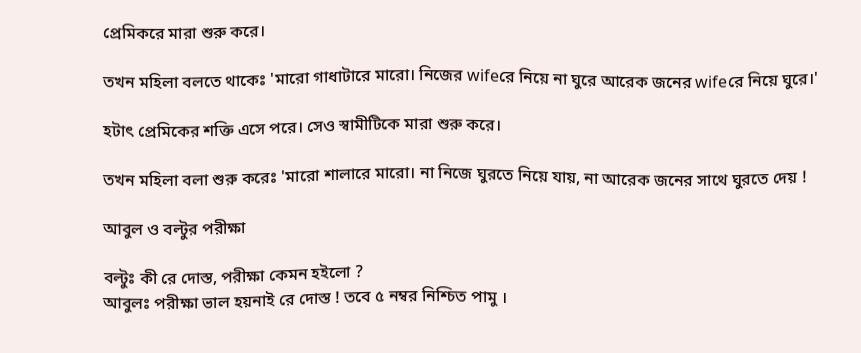প্রেমিকরে মারা শুরু করে।

তখন মহিলা বলতে থাকেঃ 'মারো গাধাটারে মারো। নিজের wifeরে নিয়ে না ঘুরে আরেক জনের wifeরে নিয়ে ঘুরে।'

হটাৎ প্রেমিকের শক্তি এসে পরে। সেও স্বামীটিকে মারা শুরু করে।

তখন মহিলা বলা শুরু করেঃ 'মারো শালারে মারো। না নিজে ঘুরতে নিয়ে যায়, না আরেক জনের সাথে ঘুরতে দেয় !

আবুল ও বল্টুর পরীক্ষা

বল্টুঃ কী রে দোস্ত, পরীক্ষা কেমন হইলো ?
আবুলঃ পরীক্ষা ভাল হয়নাই রে দোস্ত ! তবে ৫ নম্বর নিশ্চিত পামু ।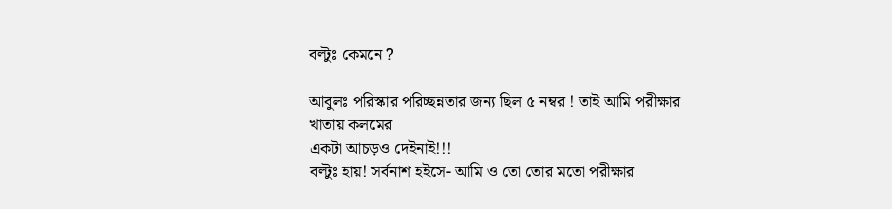বল্টুঃ কেমনে ?

আবুলঃ পরিস্কার পরিচ্ছন্নতার জন্য ছিল ৫ নম্বর ! তাই আমি পরীক্ষার খাতায় কলমের
একটা আচড়ও দেইনাই!!!
বল্টুঃ হায়! সর্বনাশ হইসে- আমি ও তো তোর মতো পরীক্ষার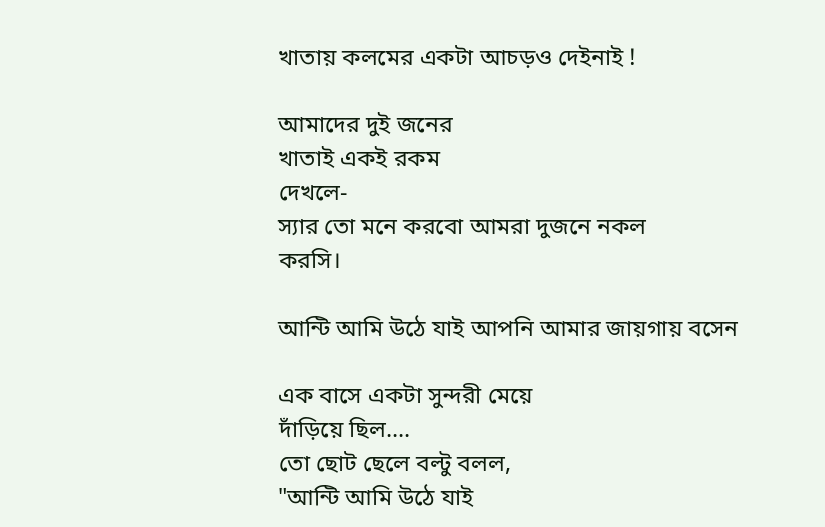খাতায় কলমের একটা আচড়ও দেইনাই !

আমাদের দুই জনের
খাতাই একই রকম
দেখলে-
স্যার তো মনে করবো আমরা দুজনে নকল
করসি।

আন্টি আমি উঠে যাই আপনি আমার জায়গায় বসেন

এক বাসে একটা সুন্দরী মেয়ে
দাঁড়িয়ে ছিল....
তো ছোট ছেলে বল্টু বলল,
"আন্টি আমি উঠে যাই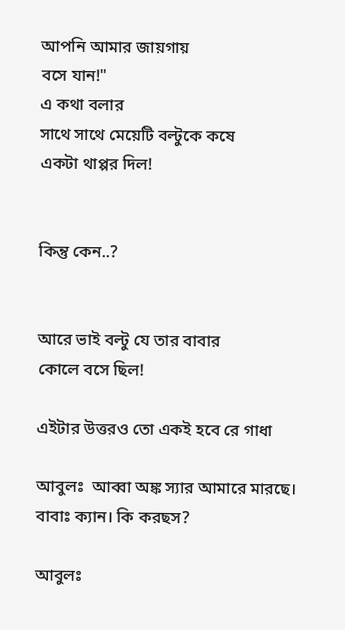আপনি আমার জায়গায়
বসে যান!"
এ কথা বলার
সাথে সাথে মেয়েটি বল্টুকে কষে
একটা থাপ্পর দিল!


কিন্তু কেন..?


আরে ভাই বল্টু যে তার বাবার
কোলে বসে ছিল!

এইটার উত্তরও তো একই হবে রে গাধা

আবুলঃ  আব্বা অঙ্ক স্যার আমারে মারছে।
বাবাঃ ক্যান। কি করছস?

আবুলঃ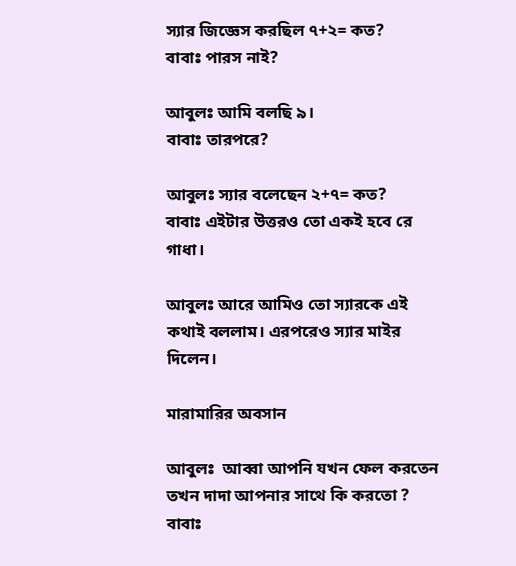স্যার জিজ্ঞেস করছিল ৭+২= কত?
বাবাঃ পারস নাই?

আবুলঃ আমি বলছি ৯।
বাবাঃ তারপরে?

আবুলঃ স্যার বলেছেন ২+৭= কত?
বাবাঃ এইটার উত্তরও তো একই হবে রে গাধা।

আবুলঃ আরে আমিও তো স্যারকে এই কথাই বললাম। এরপরেও স্যার মাইর দিলেন।

মারামারির অবসান

আবুলঃ  আব্বা আপনি যখন ফেল করতেন তখন দাদা আপনার সাথে কি করতো ?
বাবাঃ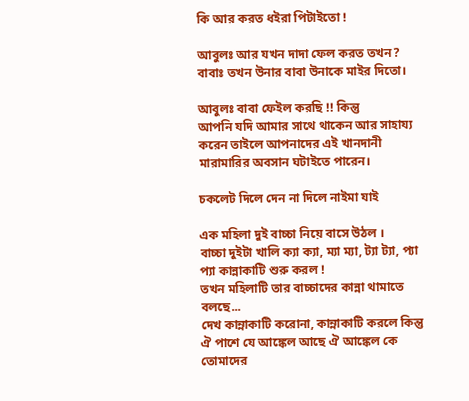কি আর করত ধইরা পিটাইতো !

আবুলঃ আর যখন দাদা ফেল করত তখন?
বাবাঃ তখন উনার বাবা উনাকে মাইর দিতো।

আবুলঃ বাবা ফেইল করছি !! কিন্তু
আপনি যদি আমার সাথে থাকেন আর সাহায্য করেন তাইলে আপনাদের এই খানদানী
মারামারির অবসান ঘটাইতে পারেন।

চকলেট দিলে দেন না দিলে নাইমা যাই

এক মহিলা দুই বাচ্চা নিয়ে বাসে উঠল ।
বাচ্চা দুইটা খালি ক্যা ক্যা, ম্যা ম্যা, ট্যা ট্যা, প্যা প্যা কান্নাকাটি শুরু করল !
তখন মহিলাটি তার বাচ্চাদের কান্না থামাতে বলছে...
দেখ কান্নাকাটি করোনা, কান্নাকাটি করলে কিন্তু ঐ পাশে যে আঙ্কেল আছে ঐ আঙ্কেল কে তোমাদের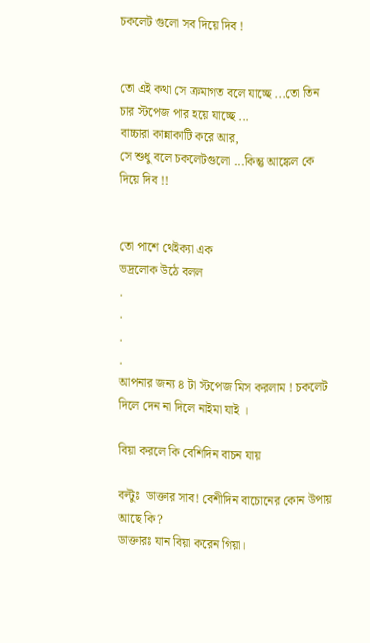চকলেট গুলো সব দিয়ে দিব !


তো এই কথা সে ক্রমাগত বলে যাচ্ছে ...তো তিন চার স্টপেজ পার হয়ে যাচ্ছে ...
বাচ্চারা কান্নাকাটি করে আর,
সে শুধু বলে চকলেটগুলো ...কিন্তু আঙ্কেল কে দিয়ে দিব !!


তো পাশে থেইক্যা এক
ভদ্রলোক উঠে বলল
.
.
.
.
আপনার জন্য ৪ টা স্টপেজ মিস করলাম ! চকলেট দিলে দেন না দিলে নাইমা যাই ।

বিয়া করলে কি বেশিদিন বাচন যায়

বল্টুঃ  ডাক্তার সাব! বেশীদিন বাচোনের কোন উপায় আছে কি?
ডাক্তারঃ যান বিয়া করেন গিয়া।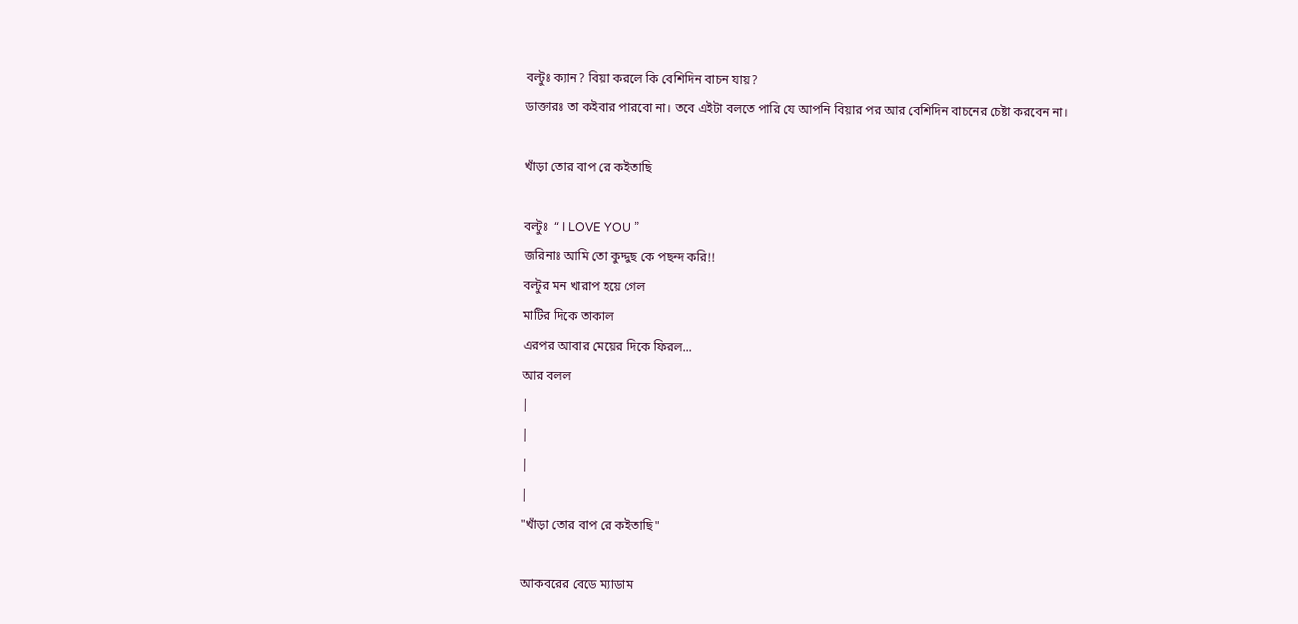বল্টুঃ ক্যান? বিয়া করলে কি বেশিদিন বাচন যায়?
ডাক্তারঃ তা কইবার পারবো না। তবে এইটা বলতে পারি যে আপনি বিয়ার পর আর বেশিদিন বাচনের চেষ্টা করবেন না।

খাঁড়া তোর বাপ রে কইতাছি

বল্টুঃ  “ I LOVE YOU ”
জরিনাঃ আমি তো কুদ্দুছ কে পছন্দ করি!!
বল্টুর মন খারাপ হয়ে গেল
মাটির দিকে তাকাল
এরপর আবার মেয়ের দিকে ফিরল...
আর বলল
|
|
|
|
"খাঁড়া তোর বাপ রে কইতাছি"

আকবরের বেডে ম্যাডাম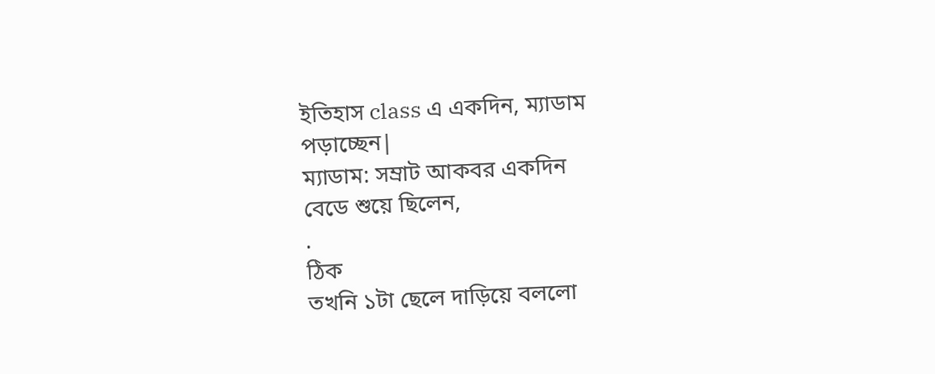ইতিহাস class এ একদিন, ম্যাডাম
পড়াচ্ছেন|
ম্যাডাম: সম্রাট আকবর একদিন
বেডে শুয়ে ছিলেন,
.
ঠিক
তখনি ১টা ছেলে দাড়িয়ে বললো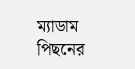ম্যাডাম
পিছনের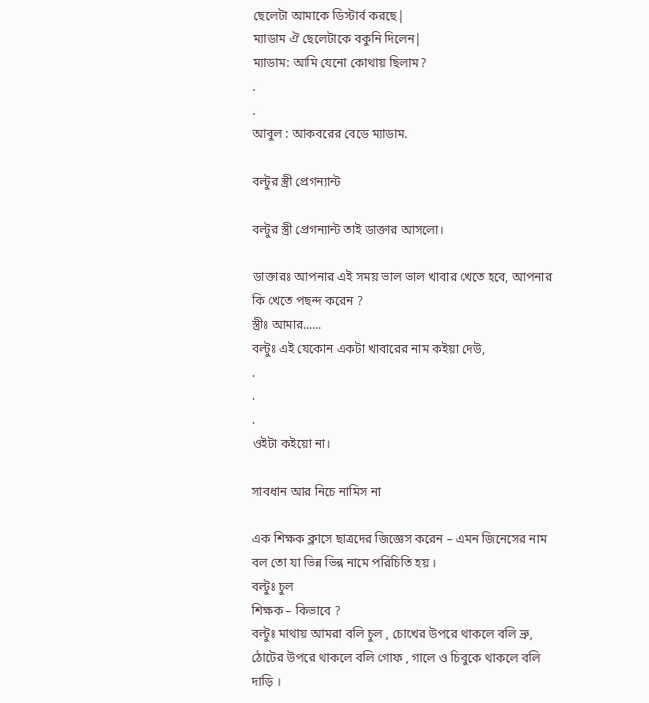ছেলেটা আমাকে ডিস্টার্ব করছে|
ম্যাডাম ঐ ছেলেটাকে বকুনি দিলেন|
ম্যাডাম: আমি যেনো কোথায় ছিলাম?
.
.
আবুল : আকবরের বেডে ম্যাডাম.

বল্টুর স্ত্রী প্রেগন্যান্ট

বল্টুর স্ত্রী প্রেগন্যান্ট তাই ডাক্তার আসলো।

ডাক্তারঃ আপনার এই সময় ভাল ভাল খাবার খেতে হবে, আপনার কি খেতে পছন্দ করেন ?
স্ত্রীঃ আমার......
বল্টুঃ এই যেকোন একটা খাবারের নাম কইয়া দেউ,
.
.
.
ওইটা কইয়ো না।

সাবধান আর নিচে নামিস না

এক শিক্ষক ক্লাসে ছাত্রদের জিজ্ঞেস করেন – এমন জিনেসের নাম বল তো যা ভিন্ন ভিন্ন নামে পরিচিতি হয় ।
বল্টুঃ চুল
শিক্ষক – কিভাবে ?
বল্টুঃ মাথায় আমরা বলি চুল , চোখের উপরে থাকলে বলি ভ্রু, ঠোটের উপরে থাকলে বলি গোফ , গালে ও চিবুকে থাকলে বলি দাড়ি ।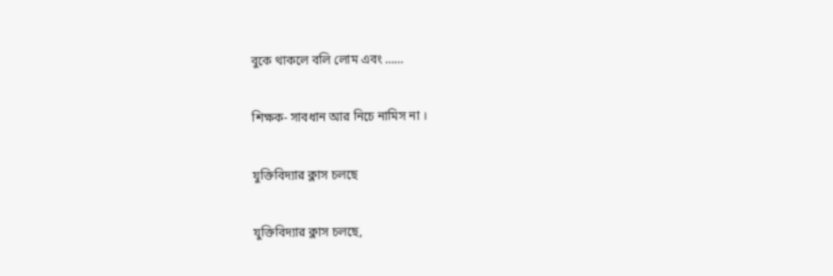বুকে থাকলে বলি লোম এবং ……

শিক্ষক- সাবধান আর নিচে নামিস না ।

যুক্তিবিদ্যার ক্লাস চলছে

যুক্তিবিদ্যার ক্লাস চলছে,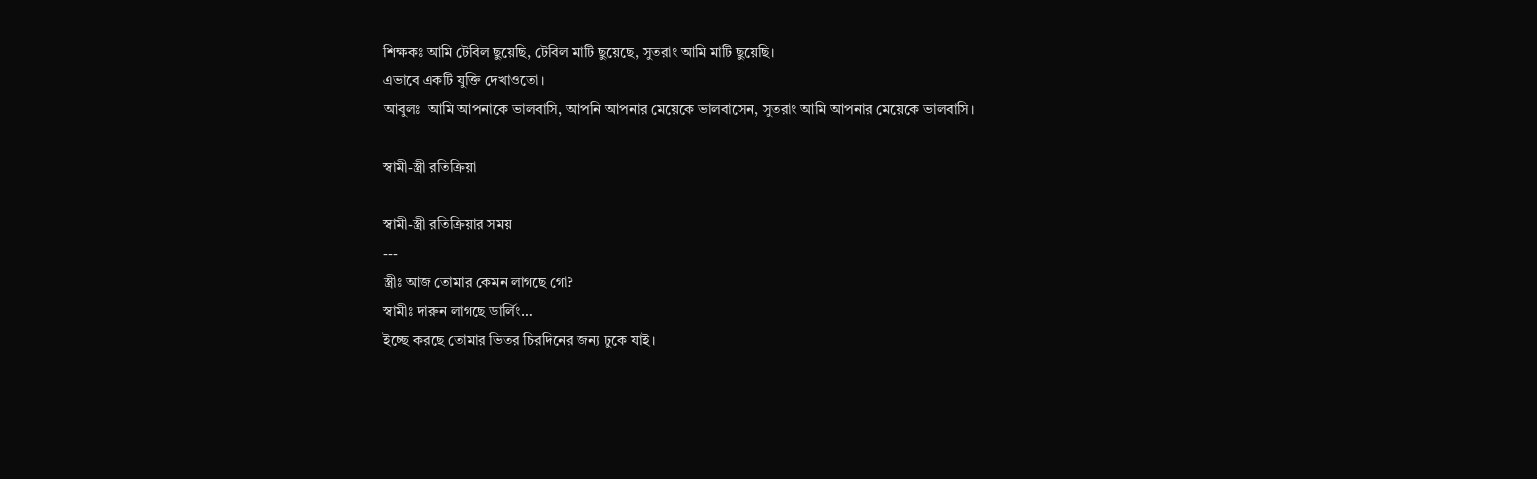শিক্ষকঃ আমি টেবিল ছুয়েছি, টেবিল মাটি ছুয়েছে, সুতরাং আমি মাটি ছুয়েছি।
এভাবে একটি যুক্তি দেখাওতো।
আবুলঃ  আমি আপনাকে ভালবাসি, আপনি আপনার মেয়েকে ভালবাসেন, সুতরাং আমি আপনার মেয়েকে ভালবাসি।

স্বামী-স্ত্রী রতিক্রিয়া

স্বামী-স্ত্রী রতিক্রিয়ার সময়
---
স্ত্রীঃ আজ তোমার কেমন লাগছে গো?
স্বামীঃ দারুন লাগছে ডার্লিং…
ইচ্ছে করছে তোমার ভিতর চিরদিনের জন্য ঢুকে যাই।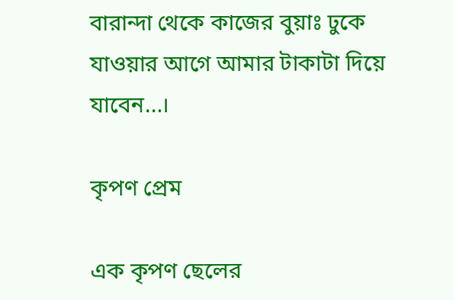বারান্দা থেকে কাজের বুয়াঃ ঢুকে যাওয়ার আগে আমার টাকাটা দিয়ে যাবেন...।

কৃপণ প্রেম

এক কৃপণ ছেলের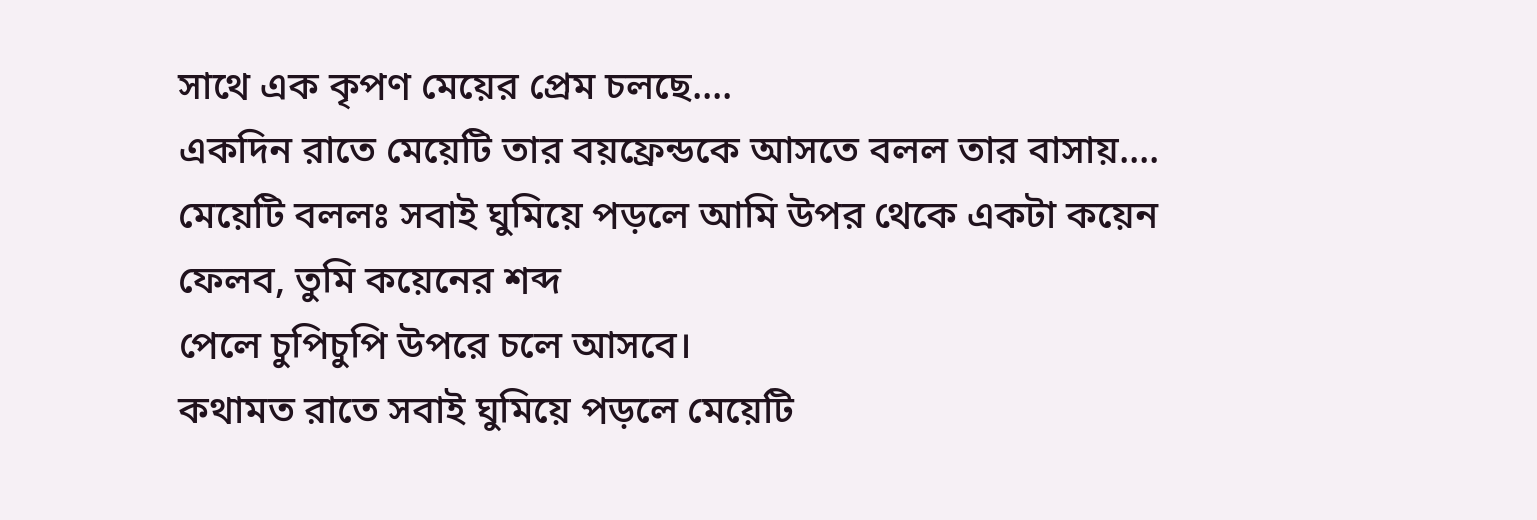সাথে এক কৃপণ মেয়ের প্রেম চলছে....
একদিন রাতে মেয়েটি তার বয়ফ্রেন্ডকে আসতে বলল তার বাসায়....
মেয়েটি বললঃ সবাই ঘুমিয়ে পড়লে আমি উপর থেকে একটা কয়েন ফেলব, তুমি কয়েনের শব্দ
পেলে চুপিচুপি উপরে চলে আসবে।
কথামত রাতে সবাই ঘুমিয়ে পড়লে মেয়েটি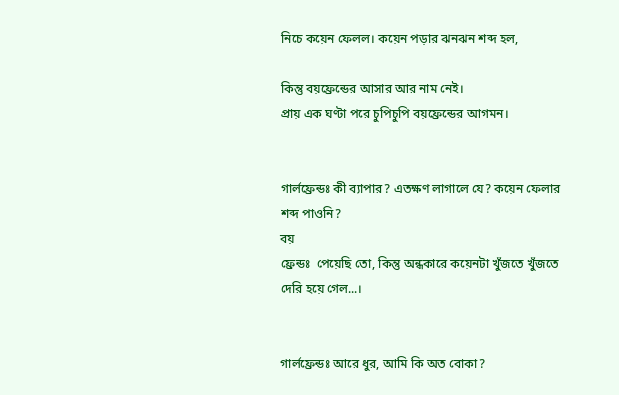নিচে কয়েন ফেলল। কয়েন পড়ার ঝনঝন শব্দ হল,

কিন্তু বয়ফ্রেন্ডের আসার আর নাম নেই।
প্রায় এক ঘণ্টা পরে চুপিচুপি বয়ফ্রেন্ডের আগমন।


গার্লফ্রেন্ডঃ কী ব্যাপার? এতক্ষণ লাগালে যে? কয়েন ফেলার শব্দ পাওনি?
বয়
ফ্রেন্ডঃ  পেয়েছি তো, কিন্তু অন্ধকারে কয়েনটা খুঁজতে খুঁজতে দেরি হয়ে গেল...।


গার্লফ্রেন্ডঃ আরে ধুর, আমি কি অত বোকা?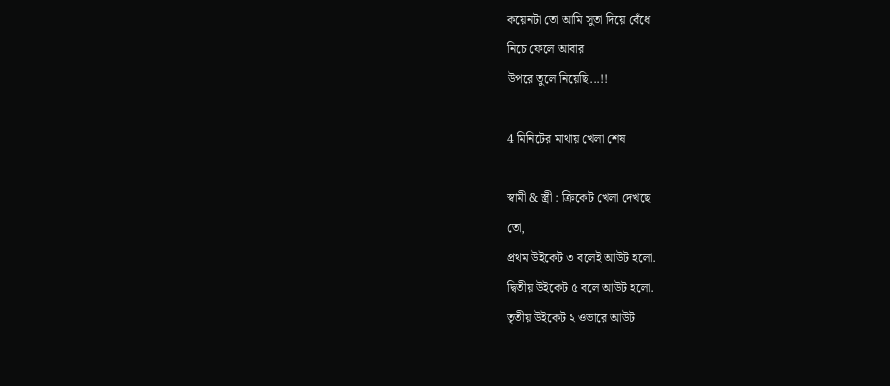কয়েনটা তো আমি সুতা দিয়ে বেঁধে
নিচে ফেলে আবার
উপরে তুলে নিয়েছি...!!

4 মিনিটের মাথায় খেলা শেষ

স্বামী & স্ত্রী : ক্রিকেট খেলা দেখছে
তো,
প্রথম উইকেট ৩ বলেই আউট হলো.
দ্বিতীয় উইকেট ৫ বলে আউট হলো.
তৃতীয় উইকেট ২ ওভারে আউট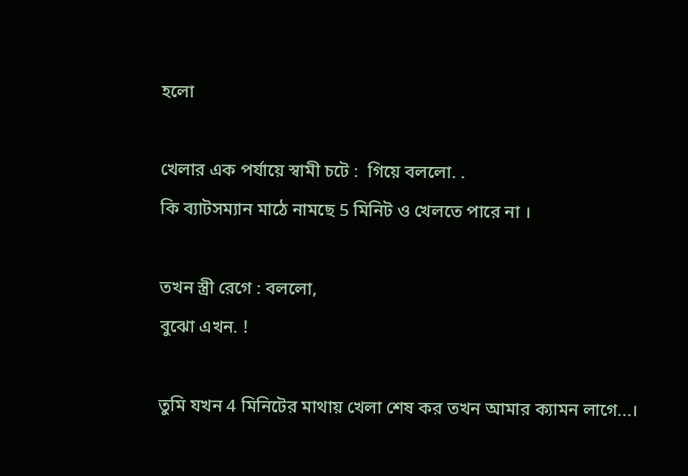হলো

খেলার এক পর্যায়ে স্বামী চটে :  গিয়ে বললো. .
কি ব্যাটসম্যান মাঠে নামছে 5 মিনিট ও খেলতে পারে না ।

তখন স্ত্রী রেগে : বললো,
বুঝো এখন. !

তুমি যখন 4 মিনিটের মাথায় খেলা শেষ কর তখন আমার ক্যামন লাগে...।